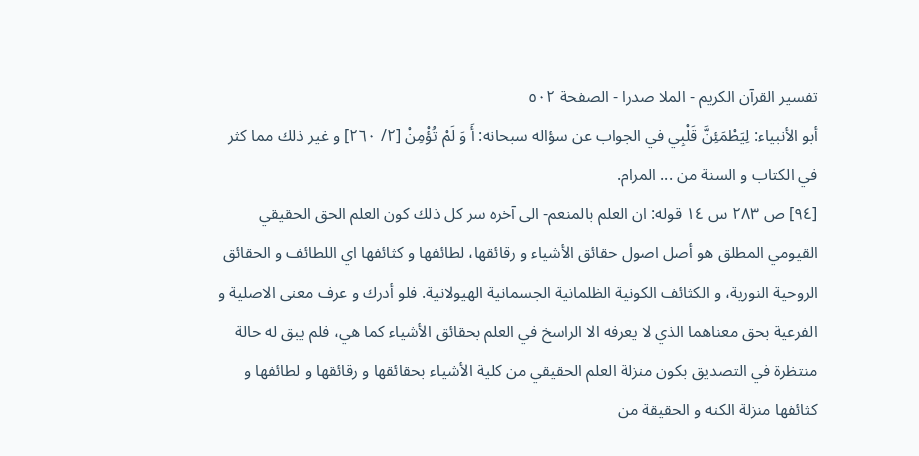تفسیر القرآن الکریم - الملا صدرا - الصفحة ٥٠٢
أبو الأنبياء: لِيَطْمَئِنَّ قَلْبِي في الجواب عن سؤاله سبحانه: أَ وَ لَمْ تُؤْمِنْ [٢/ ٢٦٠] و غير ذلك مما كثر في الكتاب و السنة من ... المرام.
[٩٤] ص ٢٨٣ س ١٤ قوله: ان العلم بالمنعم- الى آخره سر كل ذلك كون العلم الحق الحقيقي القيومي المطلق هو أصل اصول حقائق الأشياء و رقائقها، لطائفها و كثائفها اي اللطائف و الحقائق الروحية النورية، و الكثائف الكونية الظلمانية الجسمانية الهيولانية. فلو أدرك و عرف معنى الاصلية و الفرعية بحق معناهما الذي لا يعرفه الا الراسخ في العلم بحقائق الأشياء كما هي، فلم يبق له حالة منتظرة في التصديق بكون منزلة العلم الحقيقي من كلية الأشياء بحقائقها و رقائقها و لطائفها و كثائفها منزلة الكنه و الحقيقة من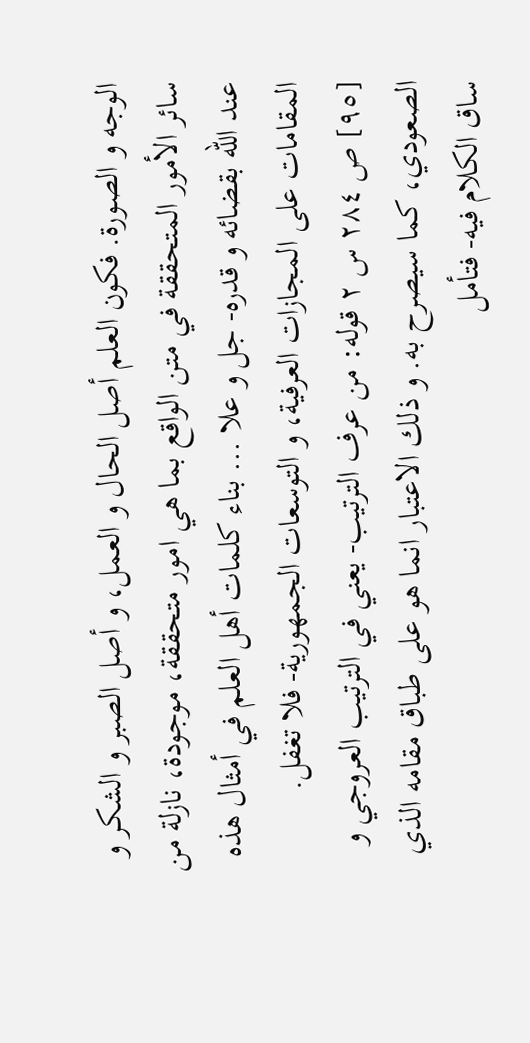الوجه و الصورة. فكون العلم أصل الحال و العمل، و أصل الصبر و الشكر و سائر الأمور المتحققة في متن الواقع بما هي امور متحققة، موجودة، نازلة من عند اللّه بقضائه و قدره- جل و علا ... بناء كلمات أهل العلم في أمثال هذه المقامات على المجازات العرفية، و التوسعات الجمهورية- فلا تغفل.
[٩٥] ص ٢٨٤ س ٢ قوله: من عرف الترتيب- يعني في الترتيب العروجي و الصعودي، كما سيصرح به. و ذلك الاعتبار انما هو على طباق مقامه الذي ساق الكلام فيه- فتأمل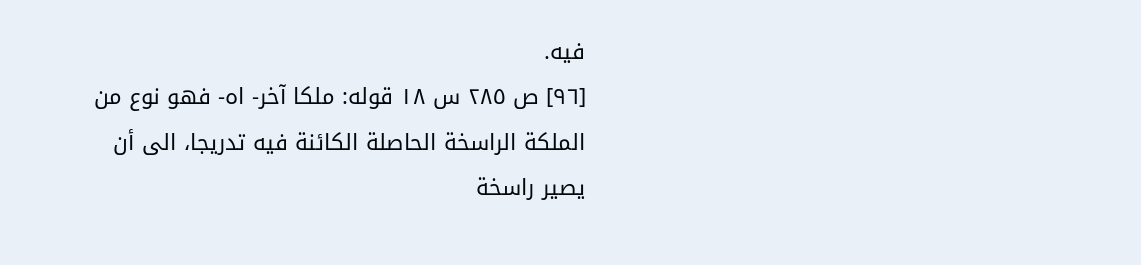فيه.
[٩٦] ص ٢٨٥ س ١٨ قوله: ملكا آخر- اه- فهو نوع من الملكة الراسخة الحاصلة الكائنة فيه تدريجا، الى أن يصير راسخة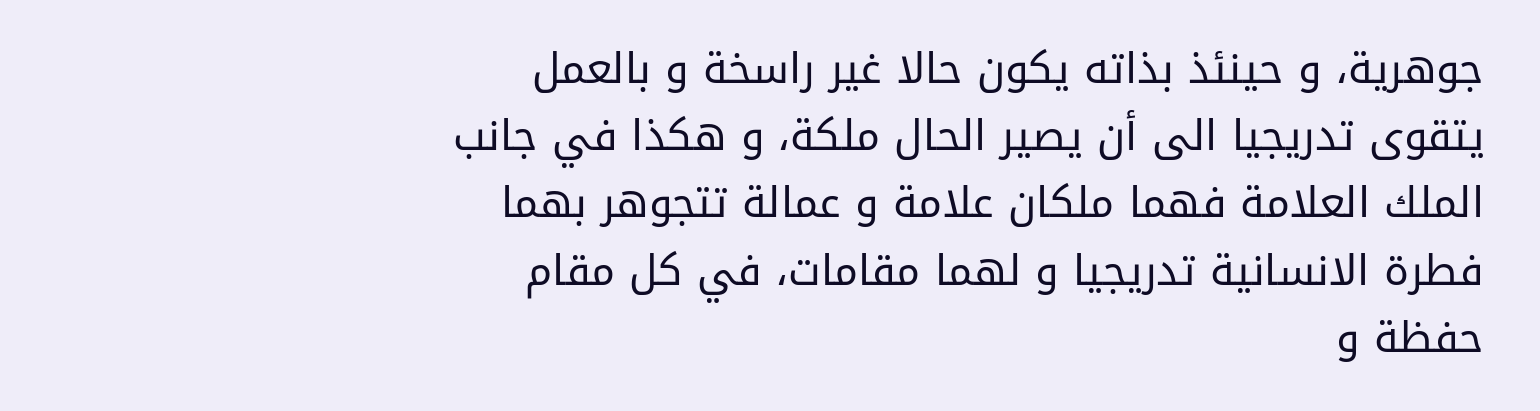جوهرية، و حينئذ بذاته يكون حالا غير راسخة و بالعمل يتقوى تدريجيا الى أن يصير الحال ملكة، و هكذا في جانب الملك العلامة فهما ملكان علامة و عمالة تتجوهر بهما فطرة الانسانية تدريجيا و لهما مقامات، في كل مقام حفظة و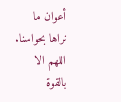أعوان ما نراها بحواسنا. اللهم الا بالقوة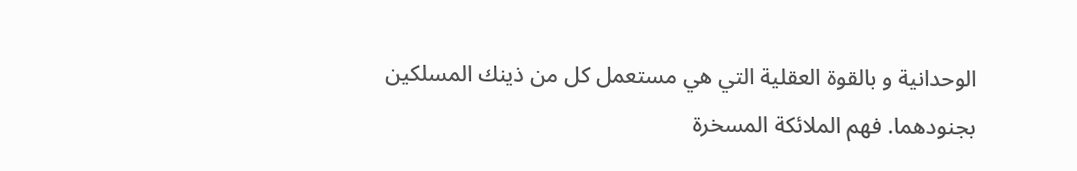الوحدانية و بالقوة العقلية التي هي مستعمل كل من ذينك المسلكين بجنودهما. فهم الملائكة المسخرة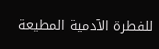للفطرة الآدمية المطيعة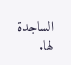الساجدة لها.